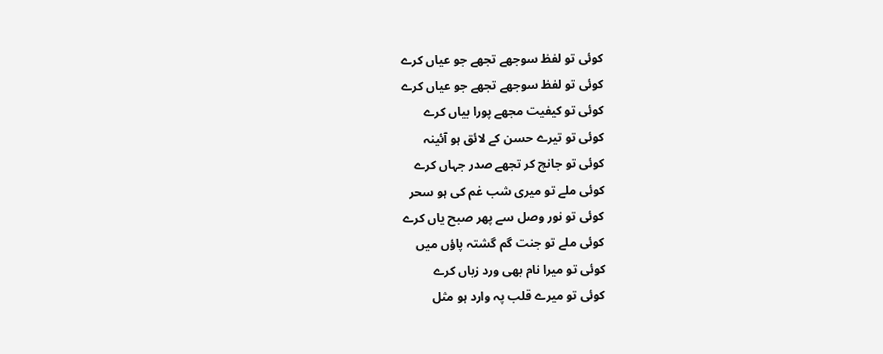کوئی تو لفظ سوجھے تجھے جو عیاں کرے
کوئی تو لفظ سوجھے تجھے جو عیاں کرے
کوئی تو کیفیت مجھے پورا بیاں کرے
کوئی تو تیرے حسن کے لائق ہو آئینہ
کوئی تو جانچ کر تجھے صدر جہاں کرے
کوئی ملے تو میری شب غم کی ہو سحر
کوئی تو نور وصل سے پھر صبح یاں کرے
کوئی ملے تو جنت گم گشتہ پاؤں میں
کوئی تو میرا نام بھی ورد زباں کرے
کوئی تو میرے قلب پہ وارد ہو مثل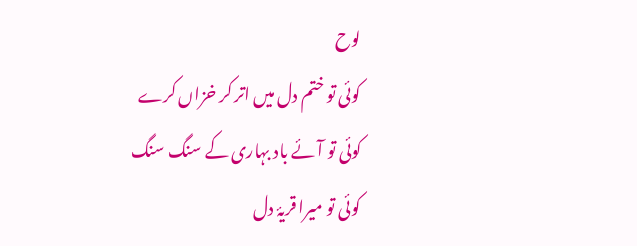لوح
کوئی تو ختم دل میں اتر کر خزاں کرے
کوئی تو آئے باد بہاری کے سنگ سنگ
کوئی تو میرا قریۂ دل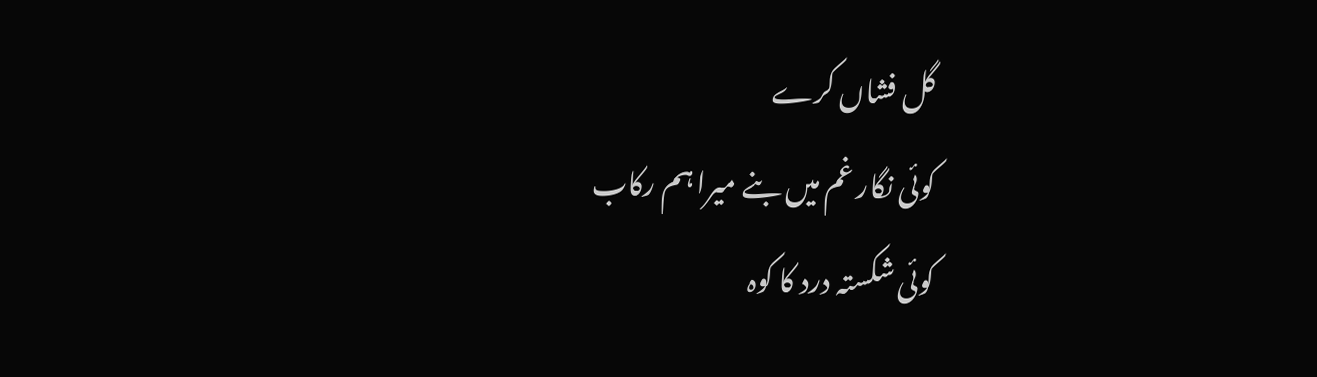گل فشاں کرے
کوئی نگار غم میں بنے میرا ہم رکاب
کوئی شکستہ درد کا کوہ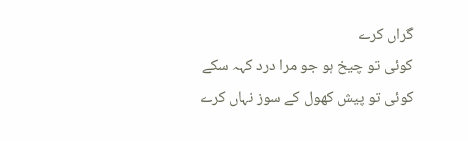گراں کرے
کوئی تو چیخ ہو جو مرا درد کہہ سکے
کوئی تو پیش کھول کے سوز نہاں کرے